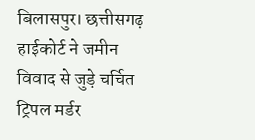बिलासपुर। छत्तीसगढ़ हाईकोर्ट ने जमीन विवाद से जुड़े चर्चित ट्रिपल मर्डर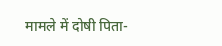मामले में दोषी पिता-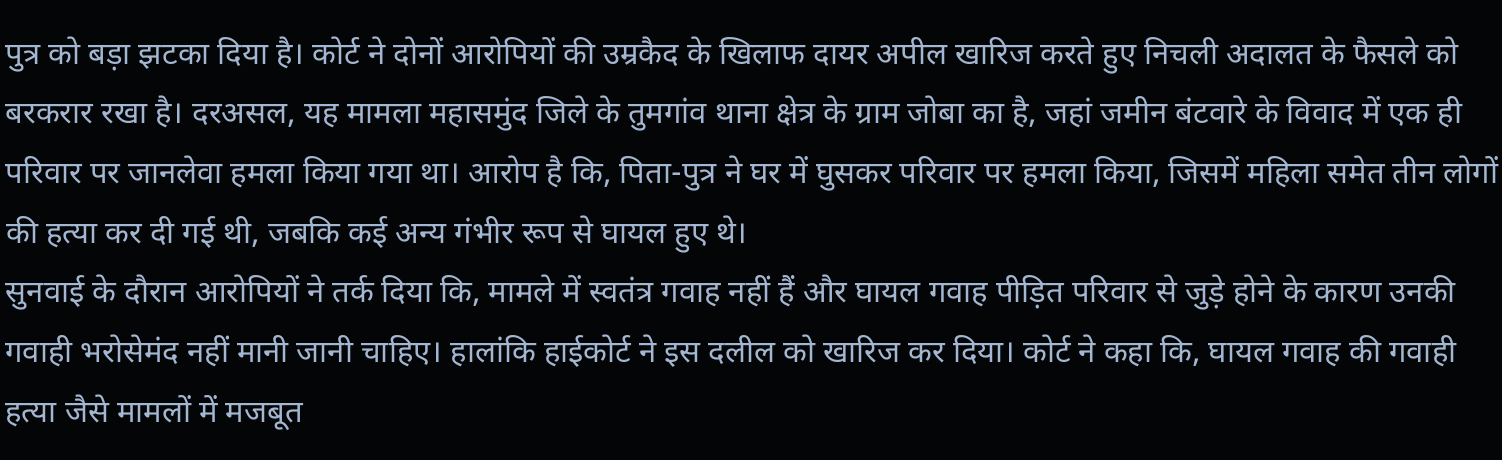पुत्र को बड़ा झटका दिया है। कोर्ट ने दोनों आरोपियों की उम्रकैद के खिलाफ दायर अपील खारिज करते हुए निचली अदालत के फैसले को बरकरार रखा है। दरअसल, यह मामला महासमुंद जिले के तुमगांव थाना क्षेत्र के ग्राम जोबा का है, जहां जमीन बंटवारे के विवाद में एक ही परिवार पर जानलेवा हमला किया गया था। आरोप है कि, पिता-पुत्र ने घर में घुसकर परिवार पर हमला किया, जिसमें महिला समेत तीन लोगों की हत्या कर दी गई थी, जबकि कई अन्य गंभीर रूप से घायल हुए थे।
सुनवाई के दौरान आरोपियों ने तर्क दिया कि, मामले में स्वतंत्र गवाह नहीं हैं और घायल गवाह पीड़ित परिवार से जुड़े होने के कारण उनकी गवाही भरोसेमंद नहीं मानी जानी चाहिए। हालांकि हाईकोर्ट ने इस दलील को खारिज कर दिया। कोर्ट ने कहा कि, घायल गवाह की गवाही हत्या जैसे मामलों में मजबूत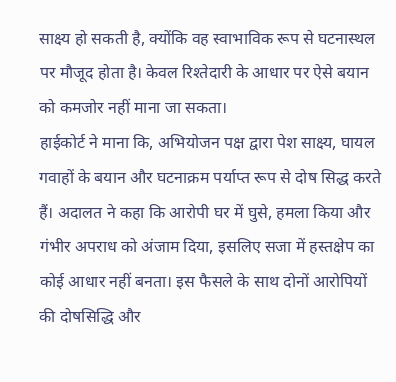साक्ष्य हो सकती है, क्योंकि वह स्वाभाविक रूप से घटनास्थल पर मौजूद होता है। केवल रिश्तेदारी के आधार पर ऐसे बयान को कमजोर नहीं माना जा सकता।
हाईकोर्ट ने माना कि, अभियोजन पक्ष द्वारा पेश साक्ष्य, घायल गवाहों के बयान और घटनाक्रम पर्याप्त रूप से दोष सिद्ध करते हैं। अदालत ने कहा कि आरोपी घर में घुसे, हमला किया और गंभीर अपराध को अंजाम दिया, इसलिए सजा में हस्तक्षेप का कोई आधार नहीं बनता। इस फैसले के साथ दोनों आरोपियों की दोषसिद्धि और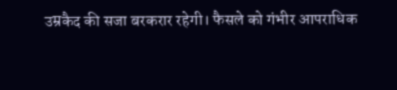उम्रकैद की सजा बरकरार रहेगी। फैसले को गंभीर आपराधिक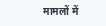मामलों में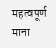महत्वपूर्ण माना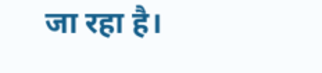जा रहा है।